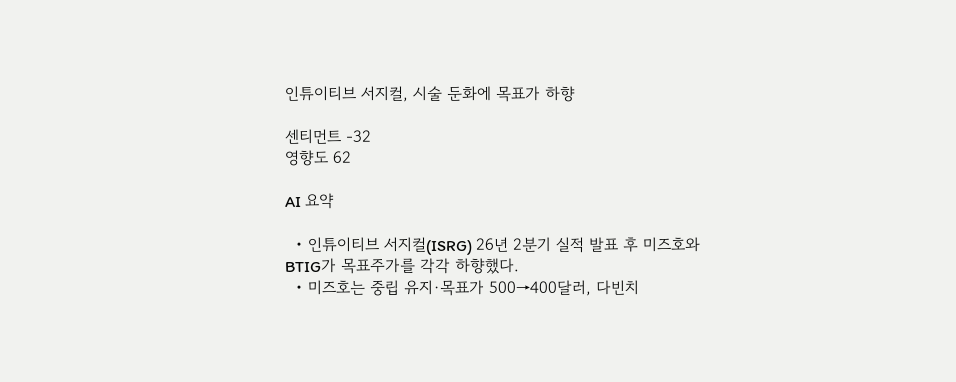인튜이티브 서지컬, 시술 둔화에 목표가 하향

센티먼트 -32
영향도 62

AI 요약

  • 인튜이티브 서지컬(ISRG) 26년 2분기 실적 발표 후 미즈호와 BTIG가 목표주가를 각각 하향했다.
  • 미즈호는 중립 유지·목표가 500→400달러, 다빈치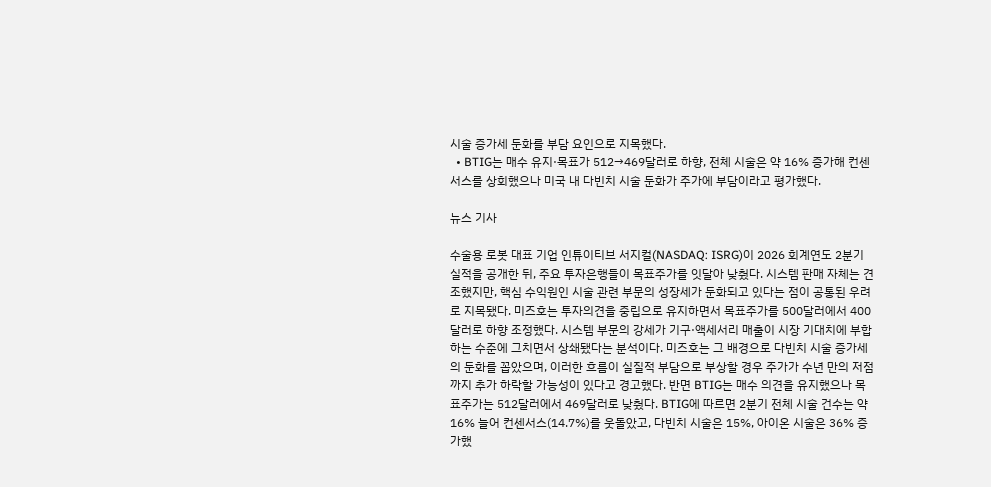시술 증가세 둔화를 부담 요인으로 지목했다.
  • BTIG는 매수 유지·목표가 512→469달러로 하향, 전체 시술은 약 16% 증가해 컨센서스를 상회했으나 미국 내 다빈치 시술 둔화가 주가에 부담이라고 평가했다.

뉴스 기사

수술용 로봇 대표 기업 인튜이티브 서지컬(NASDAQ: ISRG)이 2026 회계연도 2분기 실적을 공개한 뒤, 주요 투자은행들이 목표주가를 잇달아 낮췄다. 시스템 판매 자체는 견조했지만, 핵심 수익원인 시술 관련 부문의 성장세가 둔화되고 있다는 점이 공통된 우려로 지목됐다. 미즈호는 투자의견을 중립으로 유지하면서 목표주가를 500달러에서 400달러로 하향 조정했다. 시스템 부문의 강세가 기구·액세서리 매출이 시장 기대치에 부합하는 수준에 그치면서 상쇄됐다는 분석이다. 미즈호는 그 배경으로 다빈치 시술 증가세의 둔화를 꼽았으며, 이러한 흐름이 실질적 부담으로 부상할 경우 주가가 수년 만의 저점까지 추가 하락할 가능성이 있다고 경고했다. 반면 BTIG는 매수 의견을 유지했으나 목표주가는 512달러에서 469달러로 낮췄다. BTIG에 따르면 2분기 전체 시술 건수는 약 16% 늘어 컨센서스(14.7%)를 웃돌았고, 다빈치 시술은 15%, 아이온 시술은 36% 증가했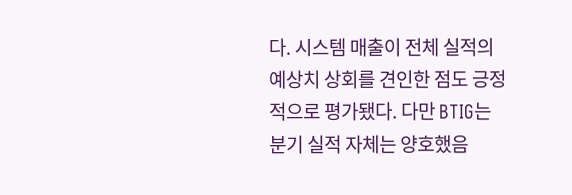다. 시스템 매출이 전체 실적의 예상치 상회를 견인한 점도 긍정적으로 평가됐다. 다만 BTIG는 분기 실적 자체는 양호했음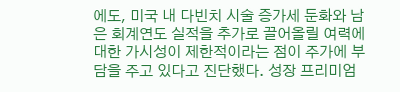에도, 미국 내 다빈치 시술 증가세 둔화와 남은 회계연도 실적을 추가로 끌어올릴 여력에 대한 가시성이 제한적이라는 점이 주가에 부담을 주고 있다고 진단했다. 성장 프리미엄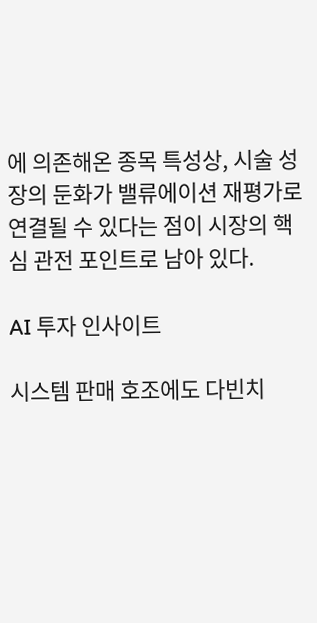에 의존해온 종목 특성상, 시술 성장의 둔화가 밸류에이션 재평가로 연결될 수 있다는 점이 시장의 핵심 관전 포인트로 남아 있다.

AI 투자 인사이트

시스템 판매 호조에도 다빈치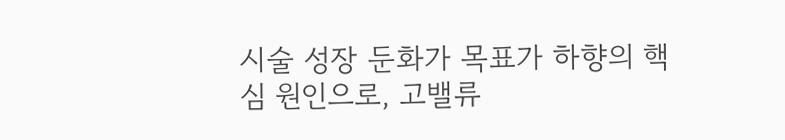시술 성장 둔화가 목표가 하향의 핵심 원인으로, 고밸류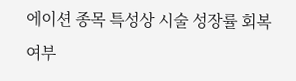에이션 종목 특성상 시술 성장률 회복 여부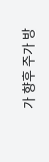가 향후 주가 방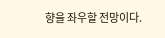향을 좌우할 전망이다.